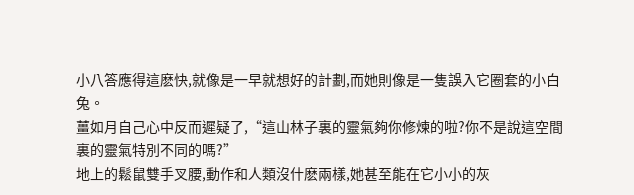小八答應得這麽快,就像是一早就想好的計劃,而她則像是一隻誤入它圈套的小白兔。
薑如月自己心中反而遲疑了,“這山林子裏的靈氣夠你修煉的啦?你不是說這空間裏的靈氣特別不同的嗎?”
地上的鬆鼠雙手叉腰,動作和人類沒什麽兩樣,她甚至能在它小小的灰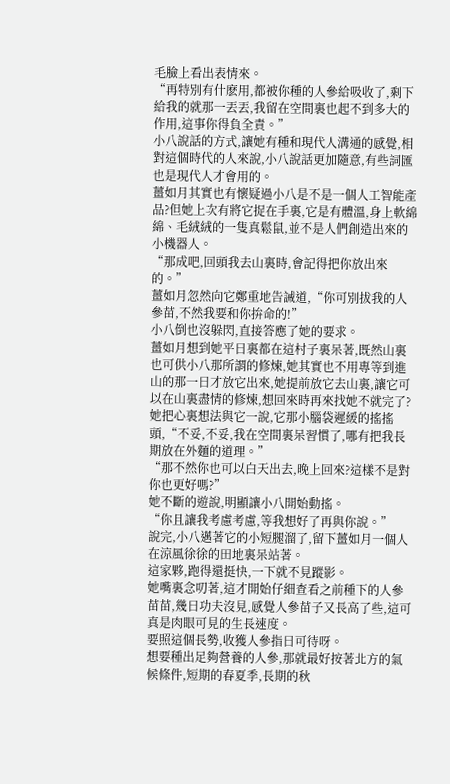毛臉上看出表情來。
“再特別有什麽用,都被你種的人參給吸收了,剩下給我的就那一丟丟,我留在空間裏也起不到多大的作用,這事你得負全責。”
小八說話的方式,讓她有種和現代人溝通的感覺,相對這個時代的人來說,小八說話更加隨意,有些詞匯也是現代人才會用的。
薑如月其實也有懷疑過小八是不是一個人工智能產品?但她上次有將它捉在手裏,它是有體溫,身上軟綿綿、毛絨絨的一隻真鬆鼠,並不是人們創造出來的小機器人。
“那成吧,回頭我去山裏時,會記得把你放出來的。”
薑如月忽然向它鄭重地告誡道,“你可別拔我的人參苗,不然我要和你拚命的!”
小八倒也沒躲閃,直接答應了她的要求。
薑如月想到她平日裏都在這村子裏呆著,既然山裏也可供小八那所謂的修煉,她其實也不用專等到進山的那一日才放它出來,她提前放它去山裏,讓它可以在山裏盡情的修煉,想回來時再來找她不就完了?
她把心裏想法與它一說,它那小腦袋遲緩的搖搖頭,“不妥,不妥,我在空間裏呆習慣了,哪有把我長期放在外麵的道理。”
“那不然你也可以白天出去,晚上回來?這樣不是對你也更好嗎?”
她不斷的遊說,明顯讓小八開始動搖。
“你且讓我考慮考慮,等我想好了再與你說。”
說完,小八邁著它的小短腿溜了,留下薑如月一個人在涼風徐徐的田地裏呆站著。
這家夥,跑得還挺快,一下就不見蹤影。
她嘴裏念叨著,這才開始仔細查看之前種下的人參苗苗,幾日功夫沒見,感覺人參苗子又長高了些,這可真是肉眼可見的生長速度。
要照這個長勢,收獲人參指日可待呀。
想要種出足夠營養的人參,那就最好按著北方的氣候條件,短期的春夏季,長期的秋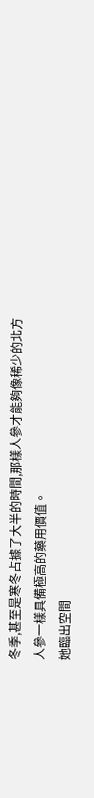冬季,甚至是寒冬占據了大半的時間,那樣人參才能夠像稀少的北方人參一樣具備極高的藥用價值。
她臨出空間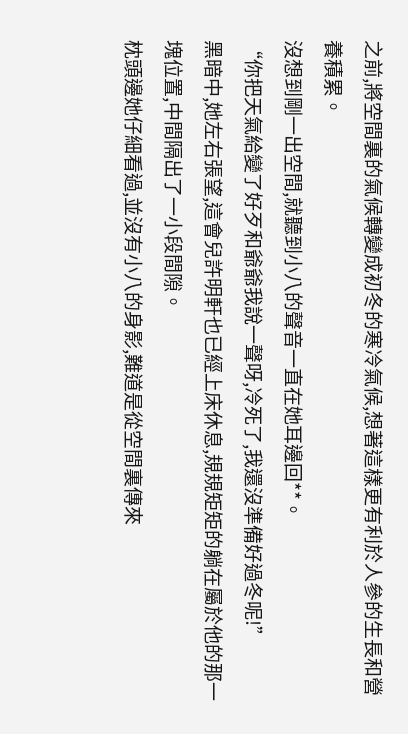之前,將空間裏的氣候轉變成初冬的寒冷氣候,想著這樣更有利於人參的生長和營養積累。
沒想到剛一出空間,就聽到小八的聲音一直在她耳邊回**。
“你把天氣給變了好歹和爺爺我說一聲呀,冷死了,我還沒準備好過冬呢!”
黑暗中,她左右張望,這會兒許明軒也已經上床休息,規規矩矩的躺在屬於他的那一塊位置,中間隔出了一小段間隙。
枕頭邊她仔細看過,並沒有小八的身影,難道是從空間裏傳來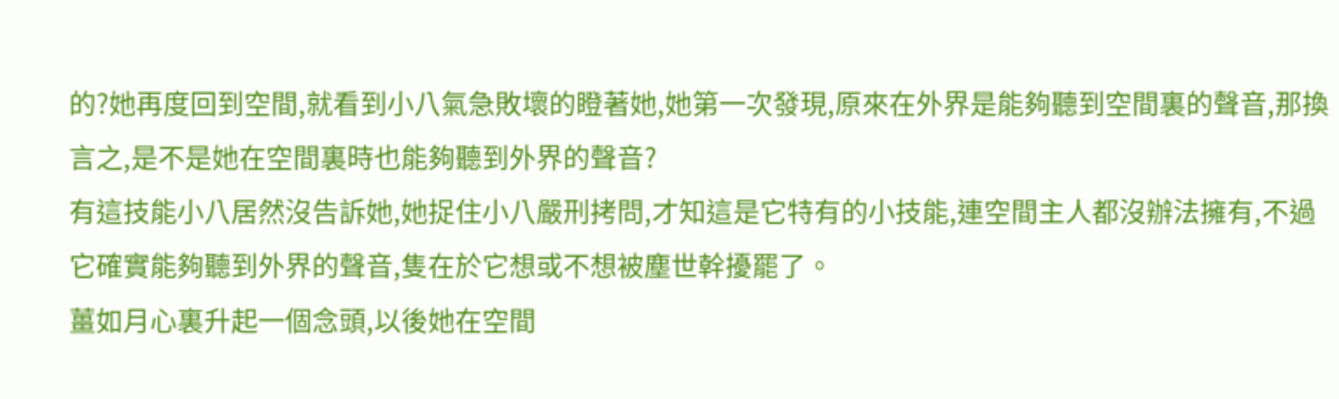的?她再度回到空間,就看到小八氣急敗壞的瞪著她,她第一次發現,原來在外界是能夠聽到空間裏的聲音,那換言之,是不是她在空間裏時也能夠聽到外界的聲音?
有這技能小八居然沒告訴她,她捉住小八嚴刑拷問,才知這是它特有的小技能,連空間主人都沒辦法擁有,不過它確實能夠聽到外界的聲音,隻在於它想或不想被塵世幹擾罷了。
薑如月心裏升起一個念頭,以後她在空間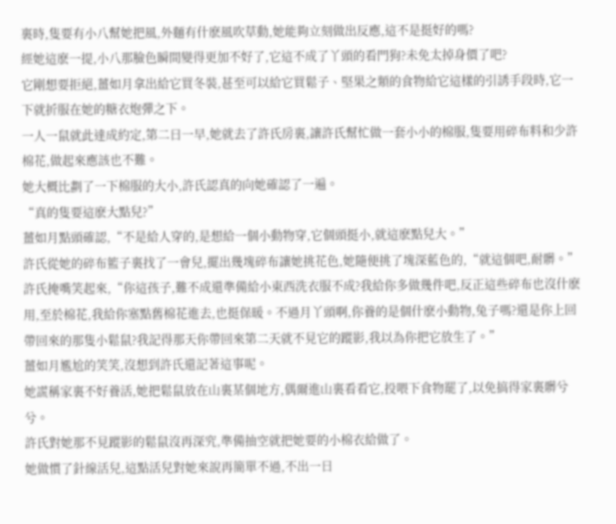裏時,隻要有小八幫她把風,外麵有什麽風吹草動,她能夠立刻做出反應,這不是挺好的嗎?
經她這麽一提,小八那臉色瞬間變得更加不好了,它這不成了丫頭的看門狗?未免太掉身價了吧?
它剛想要拒絕,薑如月拿出給它買冬裝,甚至可以給它買鬆子、堅果之類的食物給它這樣的引誘手段時,它一下就折服在她的糖衣炮彈之下。
一人一鼠就此達成約定,第二日一早,她就去了許氏房裏,讓許氏幫忙做一套小小的棉服,隻要用碎布料和少許棉花,做起來應該也不難。
她大概比劃了一下棉服的大小,許氏認真的向她確認了一遍。
“真的隻要這麽大點兒?”
薑如月點頭確認,“不是給人穿的,是想給一個小動物穿,它個頭挺小,就這麽點兒大。”
許氏從她的碎布籃子裏找了一會兒,擺出幾塊碎布讓她挑花色,她隨便挑了塊深藍色的,“就這個吧,耐髒。”
許氏掩嘴笑起來,“你這孩子,難不成還準備給小東西洗衣服不成?我給你多做幾件吧,反正這些碎布也沒什麽用,至於棉花,我給你塞點舊棉花進去,也挺保暖。不過月丫頭啊,你養的是個什麽小動物,兔子嗎?還是你上回帶回來的那隻小鬆鼠?我記得那天你帶回來第二天就不見它的蹤影,我以為你把它放生了。”
薑如月尷尬的笑笑,沒想到許氏還記著這事呢。
她謊稱家裏不好養活,她把鬆鼠放在山裏某個地方,偶爾進山裏看看它,投喂下食物罷了,以免搞得家裏髒兮兮。
許氏對她那不見蹤影的鬆鼠沒再深究,準備抽空就把她要的小棉衣給做了。
她做慣了針線活兒,這點活兒對她來說再簡單不過,不出一日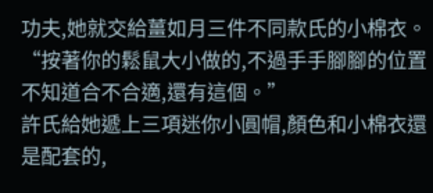功夫,她就交給薑如月三件不同款氏的小棉衣。
“按著你的鬆鼠大小做的,不過手手腳腳的位置不知道合不合適,還有這個。”
許氏給她遞上三項迷你小圓帽,顏色和小棉衣還是配套的,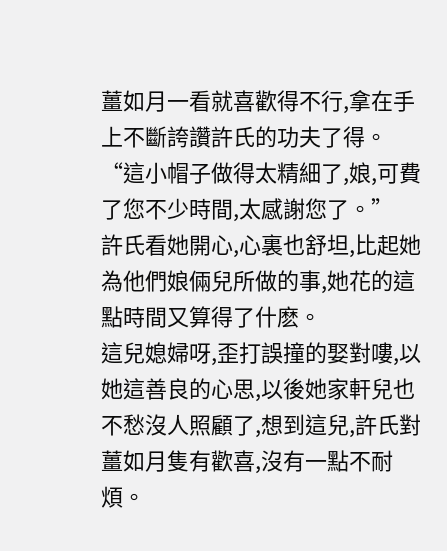薑如月一看就喜歡得不行,拿在手上不斷誇讚許氏的功夫了得。
“這小帽子做得太精細了,娘,可費了您不少時間,太感謝您了。”
許氏看她開心,心裏也舒坦,比起她為他們娘倆兒所做的事,她花的這點時間又算得了什麽。
這兒媳婦呀,歪打誤撞的娶對嘍,以她這善良的心思,以後她家軒兒也不愁沒人照顧了,想到這兒,許氏對薑如月隻有歡喜,沒有一點不耐煩。